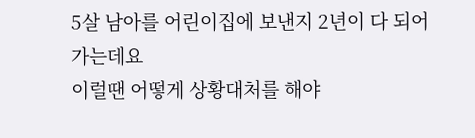5살 남아를 어린이집에 보낸지 2년이 다 되어가는데요
이럴땐 어떻게 상황대처를 해야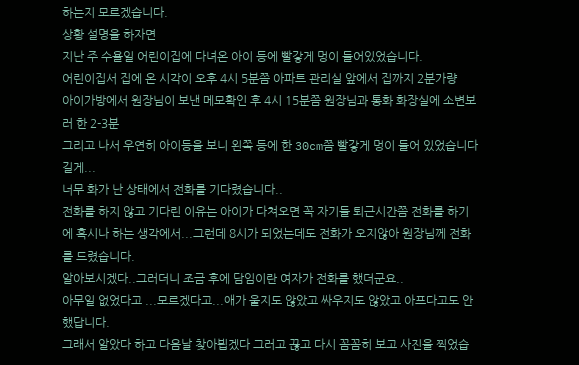하는지 모르겠습니다.
상황 설명을 하자면
지난 주 수욜일 어린이집에 다녀온 아이 등에 빨갛게 멍이 들어있었습니다.
어린이집서 집에 온 시각이 오후 4시 5분쯤 아파트 관리실 앞에서 집까지 2분가량
아이가방에서 원장님이 보낸 메모확인 후 4시 15분쯤 원장님과 통화 화장실에 소변보러 한 2-3분
그리고 나서 우연히 아이등을 보니 왼쪽 등에 한 30cm쯤 빨갛게 멍이 들어 있었습니다 길게...
너무 화가 난 상태에서 전화를 기다렸습니다..
전화를 하지 않고 기다린 이유는 아이가 다쳐오면 꼭 자기들 퇴근시간쯤 전화를 하기에 혹시나 하는 생각에서...그런데 8시가 되었는데도 전화가 오지않아 원장님께 전화를 드렸습니다.
알아보시겠다..그러더니 조금 후에 담임이란 여자가 전화를 했더군요..
아무일 없었다고 ...모르겠다고...애가 울지도 않았고 싸우지도 않았고 아프다고도 안했답니다.
그래서 알았다 하고 다음날 찾아뵙겠다 그러고 끊고 다시 꼼꼼히 보고 사진을 찍었습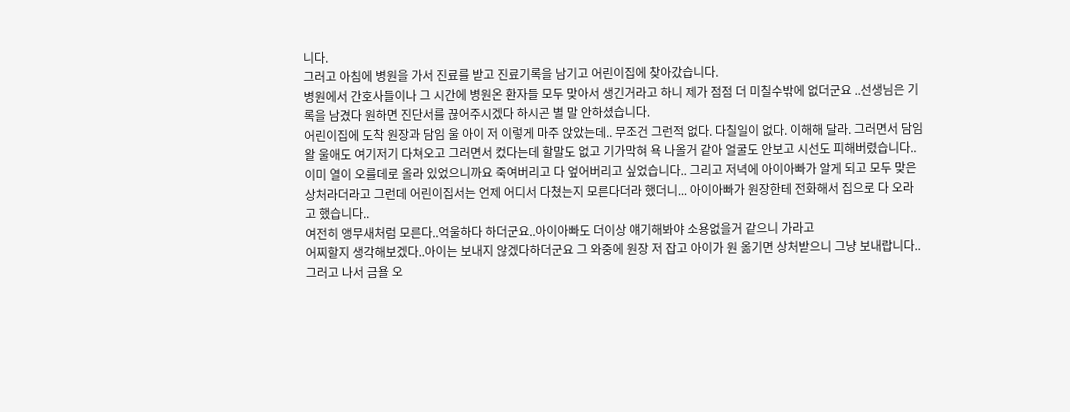니다.
그러고 아침에 병원을 가서 진료를 받고 진료기록을 남기고 어린이집에 찾아갔습니다.
병원에서 간호사들이나 그 시간에 병원온 환자들 모두 맞아서 생긴거라고 하니 제가 점점 더 미칠수밖에 없더군요 ..선생님은 기록을 남겼다 원하면 진단서를 끊어주시겠다 하시곤 별 말 안하셨습니다.
어린이집에 도착 원장과 담임 울 아이 저 이렇게 마주 앉았는데.. 무조건 그런적 없다. 다칠일이 없다. 이해해 달라. 그러면서 담임왈 울애도 여기저기 다쳐오고 그러면서 컸다는데 할말도 없고 기가막혀 욕 나올거 같아 얼굴도 안보고 시선도 피해버렸습니다..이미 열이 오를데로 올라 있었으니까요 죽여버리고 다 엎어버리고 싶었습니다.. 그리고 저녁에 아이아빠가 알게 되고 모두 맞은 상처라더라고 그런데 어린이집서는 언제 어디서 다쳤는지 모른다더라 했더니... 아이아빠가 원장한테 전화해서 집으로 다 오라고 했습니다..
여전히 앵무새처럼 모른다..억울하다 하더군요..아이아빠도 더이상 얘기해봐야 소용없을거 같으니 가라고
어찌할지 생각해보겠다..아이는 보내지 않겠다하더군요 그 와중에 원장 저 잡고 아이가 원 옮기면 상처받으니 그냥 보내랍니다..그러고 나서 금욜 오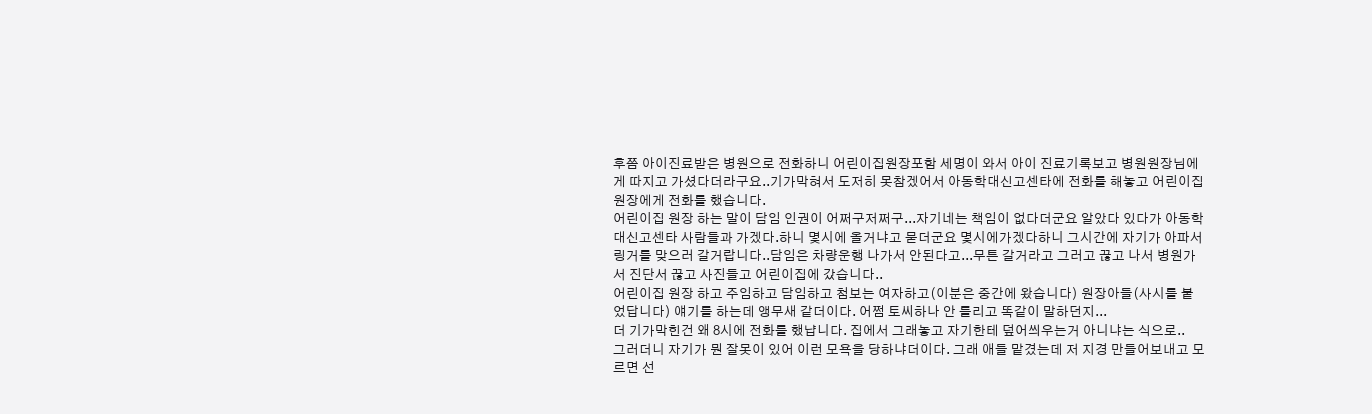후쯤 아이진료받은 병원으로 전화하니 어린이집원장포함 세명이 와서 아이 진료기록보고 병원원장님에게 따지고 가셨다더라구요..기가막혀서 도저히 못참겠어서 아동학대신고센타에 전화를 해놓고 어린이집원장에게 전화를 했습니다.
어린이집 원장 하는 말이 담임 인권이 어쩌구저쩌구...자기네는 책임이 없다더군요 알았다 있다가 아동학대신고센타 사람들과 가겠다.하니 몇시에 올거냐고 묻더군요 몇시에가겠다하니 그시간에 자기가 아파서 링거를 맞으러 갈거랍니다..담임은 차량운행 나가서 안된다고...무튼 갈거라고 그러고 끊고 나서 병원가서 진단서 끊고 사진들고 어린이집에 갔습니다..
어린이집 원장 하고 주임하고 담임하고 첨보는 여자하고(이분은 중간에 왔습니다) 원장아들(사시를 붙었답니다) 얘기를 하는데 앵무새 같더이다. 어쩜 토씨하나 안 틀리고 똑같이 말하던지...
더 기가막힌건 왜 8시에 전화를 했냡니다. 집에서 그래놓고 자기한테 덮어씌우는거 아니냐는 식으로..
그러더니 자기가 뭔 잘못이 있어 이런 모욕을 당하냐더이다. 그래 애들 맡겼는데 저 지경 만들어보내고 모르면 선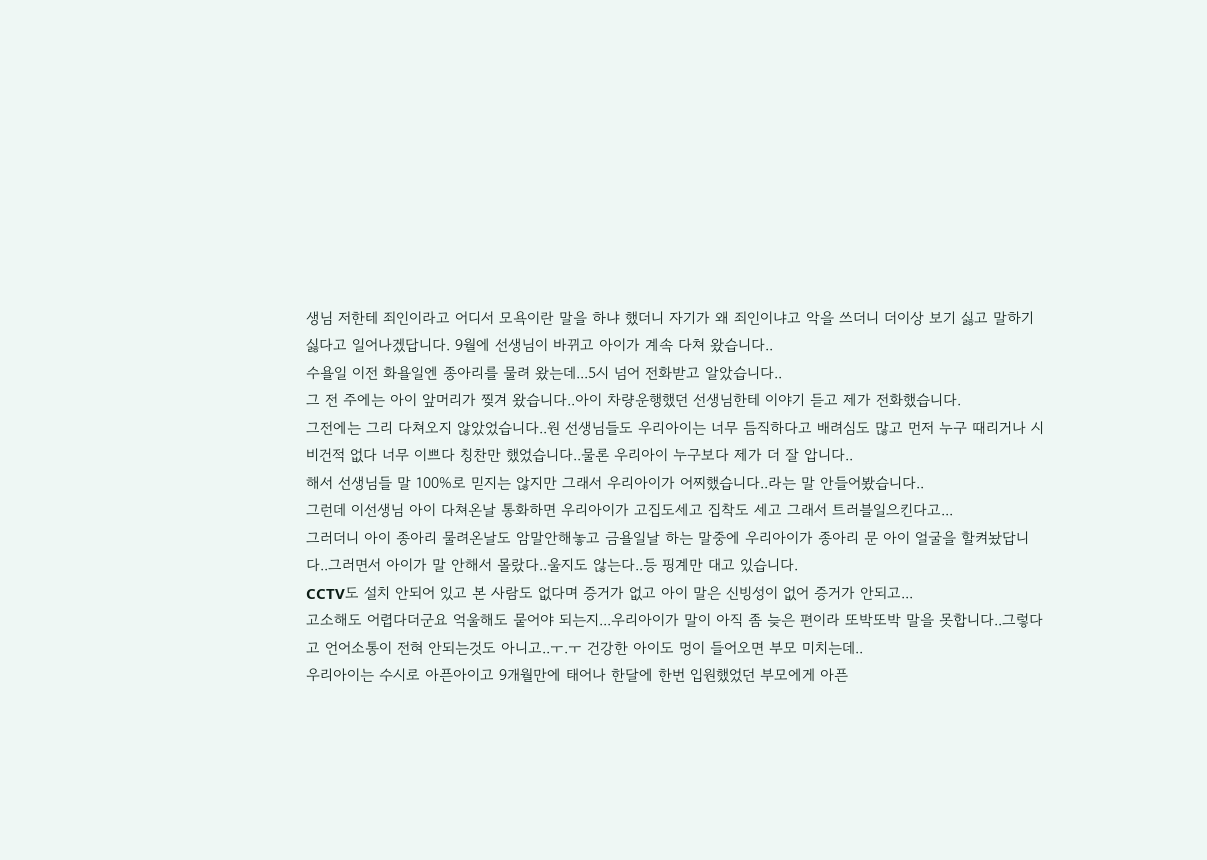생님 저한테 죄인이라고 어디서 모욕이란 말을 하냐 했더니 자기가 왜 죄인이냐고 악을 쓰더니 더이상 보기 싫고 말하기 싫다고 일어나겠답니다. 9월에 선생님이 바뀌고 아이가 계속 다쳐 왔습니다..
수욜일 이전 화욜일엔 종아리를 물려 왔는데...5시 넘어 전화받고 알았습니다..
그 전 주에는 아이 앞머리가 찢겨 왔습니다..아이 차량운행했던 선생님한테 이야기 듣고 제가 전화했습니다.
그전에는 그리 다쳐오지 않았었습니다..원 선생님들도 우리아이는 너무 듬직하다고 배려심도 많고 먼저 누구 때리거나 시비건적 없다 너무 이쁘다 칭찬만 했었습니다..물론 우리아이 누구보다 제가 더 잘 압니다..
해서 선생님들 말 100%로 믿지는 않지만 그래서 우리아이가 어찌했습니다..라는 말 안들어봤습니다..
그런데 이선생님 아이 다쳐온날 통화하면 우리아이가 고집도세고 집착도 세고 그래서 트러블일으킨다고...
그러더니 아이 종아리 물려온날도 암말안해놓고 금욜일날 하는 말중에 우리아이가 종아리 문 아이 얼굴을 할켜놨답니다..그러면서 아이가 말 안해서 몰랐다..울지도 않는다..등 핑계만 대고 있습니다.
CCTV도 설치 안되어 있고 본 사람도 없다며 증거가 없고 아이 말은 신빙성이 없어 증거가 안되고...
고소해도 어렵다더군요 억울해도 뭍어야 되는지...우리아이가 말이 아직 좀 늦은 편이라 또박또박 말을 못합니다..그렇다고 언어소통이 전혀 안되는것도 아니고..ㅜ.ㅜ 건강한 아이도 멍이 들어오면 부모 미치는데..
우리아이는 수시로 아픈아이고 9개월만에 태어나 한달에 한번 입원했었던 부모에게 아픈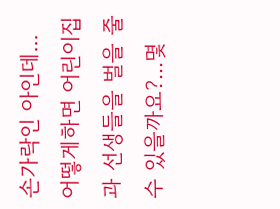손가락인 아인데...
어떻게하면 어린이집과 선생들을 벌을 줄 수 있을까요?...몇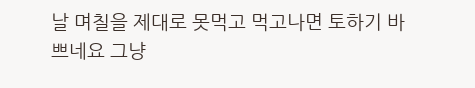날 며칠을 제대로 못먹고 먹고나면 토하기 바쁘네요 그냥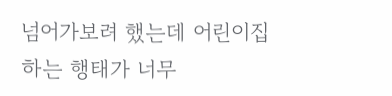넘어가보려 했는데 어린이집 하는 행태가 너무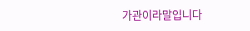가관이라말입니다